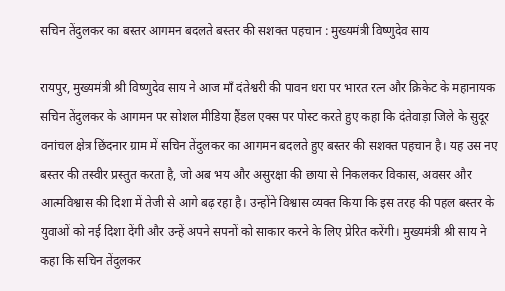सचिन तेंदुलकर का बस्तर आगमन बदलते बस्तर की सशक्त पहचान : मुख्यमंत्री विष्णुदेव साय

रायपुर, मुख्यमंत्री श्री विष्णुदेव साय ने आज माँ दंतेश्वरी की पावन धरा पर भारत रत्न और क्रिकेट के महानायक सचिन तेंदुलकर के आगमन पर सोशल मीडिया हैंडल एक्स पर पोस्ट करते हुए कहा कि दंतेवाड़ा जिले के सुदूर वनांचल क्षेत्र छिंदनार ग्राम में सचिन तेंदुलकर का आगमन बदलते हुए बस्तर की सशक्त पहचान है। यह उस नए बस्तर की तस्वीर प्रस्तुत करता है, जो अब भय और असुरक्षा की छाया से निकलकर विकास, अवसर और आत्मविश्वास की दिशा में तेजी से आगे बढ़ रहा है। उन्होंने विश्वास व्यक्त किया कि इस तरह की पहल बस्तर के युवाओं को नई दिशा देंगी और उन्हें अपने सपनों को साकार करने के लिए प्रेरित करेंगी। मुख्यमंत्री श्री साय ने कहा कि सचिन तेंदुलकर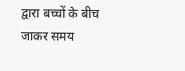द्वारा बच्चों के बीच जाकर समय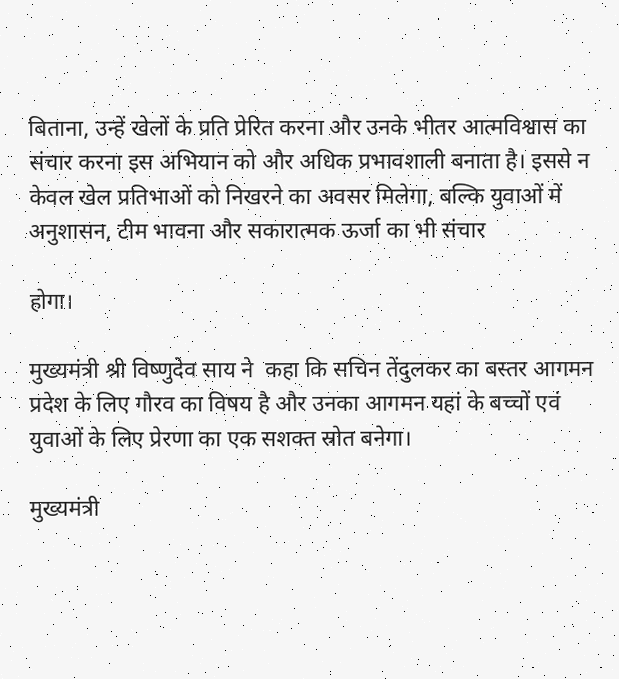बिताना, उन्हें खेलों के प्रति प्रेरित करना और उनके भीतर आत्मविश्वास का संचार करना इस अभियान को और अधिक प्रभावशाली बनाता है। इससे न केवल खेल प्रतिभाओं को निखरने का अवसर मिलेगा, बल्कि युवाओं में अनुशासन, टीम भावना और सकारात्मक ऊर्जा का भी संचार

होगा।

मुख्यमंत्री श्री विष्णुदेव साय ने  कहा कि सचिन तेंदुलकर का बस्तर आगमन प्रदेश के लिए गौरव का विषय है और उनका आगमन यहां के बच्चों एवं युवाओं के लिए प्रेरणा का एक सशक्त स्रोत बनेगा।

मुख्यमंत्री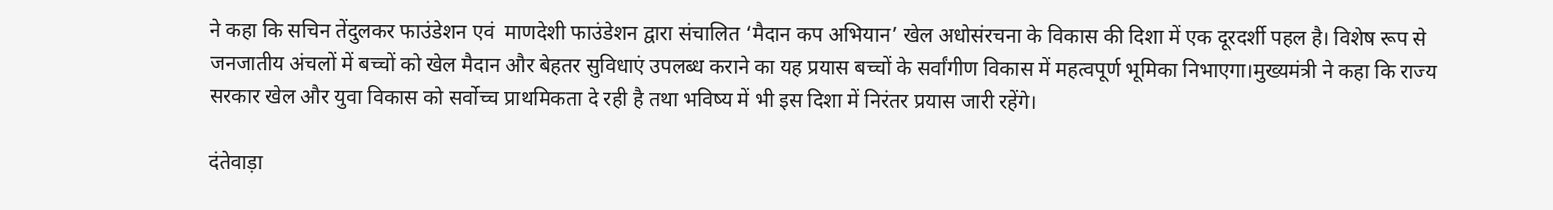ने कहा कि सचिन तेंदुलकर फाउंडेशन एवं  माणदेशी फाउंडेशन द्वारा संचालित ‘मैदान कप अभियान’ खेल अधोसंरचना के विकास की दिशा में एक दूरदर्शी पहल है। विशेष रूप से जनजातीय अंचलों में बच्चों को खेल मैदान और बेहतर सुविधाएं उपलब्ध कराने का यह प्रयास बच्चों के सर्वांगीण विकास में महत्वपूर्ण भूमिका निभाएगा।मुख्यमंत्री ने कहा कि राज्य सरकार खेल और युवा विकास को सर्वोच्च प्राथमिकता दे रही है तथा भविष्य में भी इस दिशा में निरंतर प्रयास जारी रहेंगे।

दंतेवाड़ा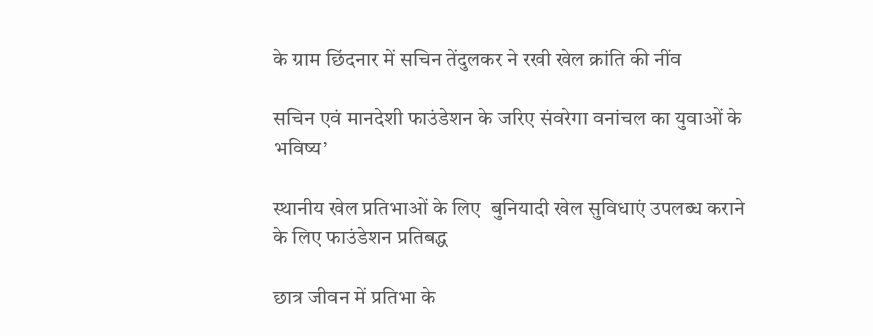के ग्राम छिंदनार में सचिन तेंदुलकर ने रखी खेल क्रांति की नींव

सचिन एवं मानदेशी फाउंडेशन के जरिए संवरेगा वनांचल का युवाओं के भविष्य’

स्थानीय खेल प्रतिभाओं के लिए  बुनियादी खेल सुविधाएं उपलब्ध कराने के लिए फाउंडेशन प्रतिबद्ध

छात्र जीवन में प्रतिभा के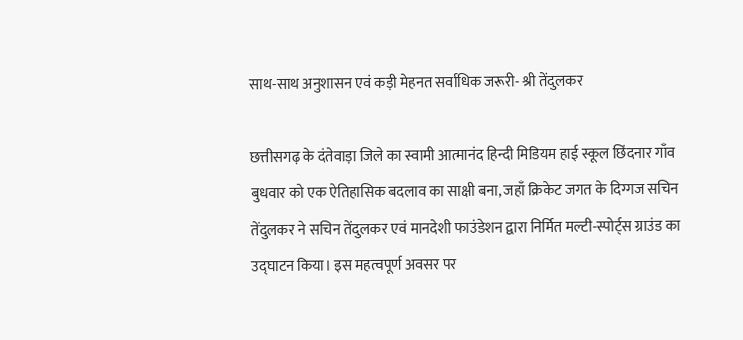साथ-साथ अनुशासन एवं कड़ी मेहनत सर्वाधिक जरूरी- श्री तेंदुलकर

छत्तीसगढ़ के दंतेवाड़ा जिले का स्वामी आत्मानंद हिन्दी मिडियम हाई स्कूल छिंदनार गाँव बुधवार को एक ऐतिहासिक बदलाव का साक्षी बना, जहाँ क्रिकेट जगत के दिग्गज सचिन तेंदुलकर ने सचिन तेंदुलकर एवं मानदेशी फाउंडेशन द्वारा निर्मित मल्टी-स्पोर्ट्स ग्राउंड का उद्घाटन किया। इस महत्वपूर्ण अवसर पर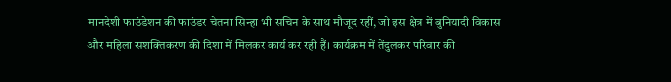मानदेशी फाउंडेशन की फाउंडर चेतना सिन्हा भी सचिन के साथ मौजूद रहीं, जो इस क्षेत्र में बुनियादी विकास और महिला सशक्तिकरण की दिशा में मिलकर कार्य कर रही हैं। कार्यक्रम में तेंदुलकर परिवार की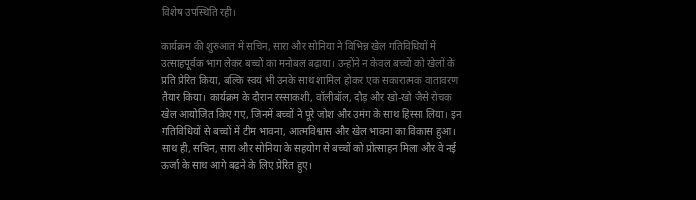विशेष उपस्थिति रही।

कार्यक्रम की शुरुआत में सचिन, सारा और सोनिया ने विभिन्न खेल गतिविधियों में उत्साहपूर्वक भाग लेकर बच्चों का मनोबल बढ़ाया। उन्होंने न केवल बच्चों को खेलों के प्रति प्रेरित किया, बल्कि स्वयं भी उनके साथ शामिल होकर एक सकारात्मक वातावरण तैयार किया। कार्यक्रम के दौरान रस्साकशी, वॉलीबॉल, दौड़ और खो-खो जैसे रोचक खेल आयोजित किए गए, जिनमें बच्चों ने पूरे जोश और उमंग के साथ हिस्सा लिया। इन गतिविधियों से बच्चों में टीम भावना, आत्मविश्वास और खेल भावना का विकास हुआ। साथ ही, सचिन, सारा और सोनिया के सहयोग से बच्चों को प्रोत्साहन मिला और वे नई ऊर्जा के साथ आगे बढ़ने के लिए प्रेरित हुए।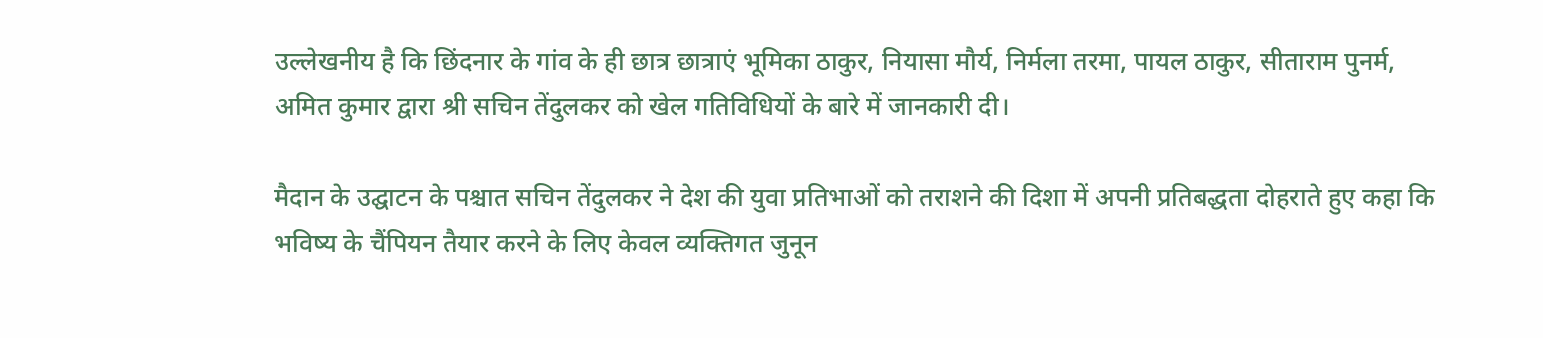उल्लेखनीय है कि छिंदनार के गांव के ही छात्र छात्राएं भूमिका ठाकुर, नियासा मौर्य, निर्मला तरमा, पायल ठाकुर, सीताराम पुनर्म, अमित कुमार द्वारा श्री सचिन तेंदुलकर को खेल गतिविधियों के बारे में जानकारी दी।

मैदान के उद्घाटन के पश्चात सचिन तेंदुलकर ने देश की युवा प्रतिभाओं को तराशने की दिशा में अपनी प्रतिबद्धता दोहराते हुए कहा कि भविष्य के चैंपियन तैयार करने के लिए केवल व्यक्तिगत जुनून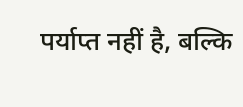पर्याप्त नहीं है, बल्कि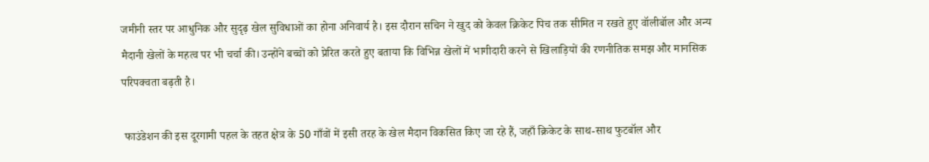जमीनी स्तर पर आधुनिक और सुदृढ़ खेल सुविधाओं का होना अनिवार्य है। इस दौरान सचिन ने खुद को केवल क्रिकेट पिच तक सीमित न रखते हुए वॉलीबॉल और अन्य मैदानी खेलों के महत्व पर भी चर्चा की। उन्होंने बच्चों को प्रेरित करते हुए बताया कि विभिन्न खेलों में भागीदारी करने से खिलाड़ियों की रणनीतिक समझ और मानसिक परिपक्वता बढ़ती है।

 फाउंडेशन की इस दूरगामी पहल के तहत क्षेत्र के 50 गाँवों में इसी तरह के खेल मैदान विकसित किए जा रहे हैं, जहाँ क्रिकेट के साथ-साथ फुटबॉल और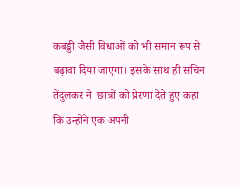कबड्डी जैसी विधाओं को भी समान रूप से बढ़ावा दिया जाएगा। इसके साथ ही सचिन तेंदुलकर ने  छात्रों को प्रेरणा देते हुए कहा कि उन्होंने एक अपनी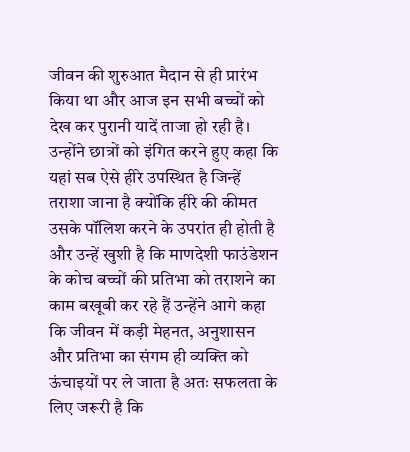जीवन की शुरुआत मैदान से ही प्रारंभ किया था और आज इन सभी बच्चों को देख कर पुरानी यादें ताजा हो रही है। उन्होंने छात्रों को इंगित करने हुए कहा कि यहां सब ऐसे हीरे उपस्थित है जिन्हें तराशा जाना है क्योंकि हीरे की कीमत उसके पॉलिश करने के उपरांत ही होती है और उन्हें खुशी है कि माणदेशी फाउंडेशन के कोच बच्चों की प्रतिभा को तराशने का काम बखूबी कर रहे हैं उन्हेंने आगे कहा कि जीवन में कड़ी मेहनत, अनुशासन और प्रतिभा का संगम ही व्यक्ति को ऊंचाइयों पर ले जाता है अतः सफलता के लिए जरूरी है कि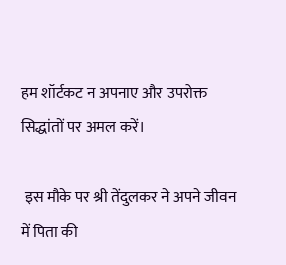हम शॉर्टकट न अपनाए और उपरोक्त सिद्धांतों पर अमल करें।

 इस मौके पर श्री तेंदुलकर ने अपने जीवन में पिता की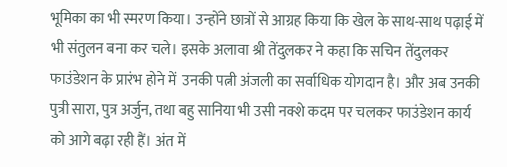भूमिका का भी स्मरण किया। उन्होंने छात्रों से आग्रह किया कि खेल के साथ-साथ पढ़ाई में भी संतुलन बना कर चले। इसके अलावा श्री तेंदुलकर ने कहा कि सचिन तेंदुलकर फाउंडेशन के प्रारंभ होने में  उनकी पत्नी अंजली का सर्वाधिक योगदान है। और अब उनकी पुत्री सारा, पुत्र अर्जुन, तथा बहु सानिया भी उसी नक्शे कदम पर चलकर फाउंडेशन कार्य को आगे बढ़ा रही हैं। अंत में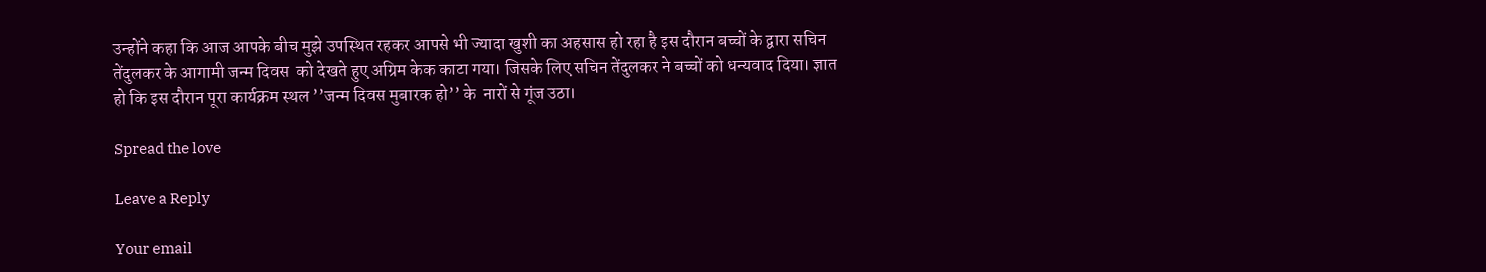उन्होंने कहा कि आज आपके बीच मुझे उपस्थित रहकर आपसे भी ज्यादा खुशी का अहसास हो रहा है इस दौरान बच्चों के द्वारा सचिन तेंदुलकर के आगामी जन्म दिवस  को देखते हुए अग्रिम केक काटा गया। जिसके लिए सचिन तेंदुलकर ने बच्चों को धन्यवाद दिया। ज्ञात हो कि इस दौरान पूरा कार्यक्रम स्थल ’’जन्म दिवस मुबारक हो’’ के  नारों से गूंज उठा।

Spread the love

Leave a Reply

Your email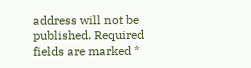address will not be published. Required fields are marked *